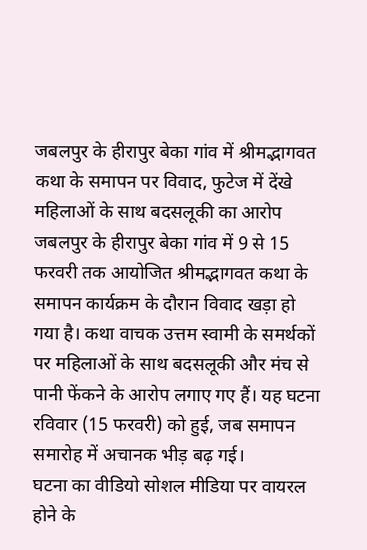जबलपुर के हीरापुर बेका गांव में श्रीमद्भागवत कथा के समापन पर विवाद, फुटेज में देंखे महिलाओं के साथ बदसलूकी का आरोप
जबलपुर के हीरापुर बेका गांव में 9 से 15 फरवरी तक आयोजित श्रीमद्भागवत कथा के समापन कार्यक्रम के दौरान विवाद खड़ा हो गया है। कथा वाचक उत्तम स्वामी के समर्थकों पर महिलाओं के साथ बदसलूकी और मंच से पानी फेंकने के आरोप लगाए गए हैं। यह घटना रविवार (15 फरवरी) को हुई, जब समापन समारोह में अचानक भीड़ बढ़ गई।
घटना का वीडियो सोशल मीडिया पर वायरल होने के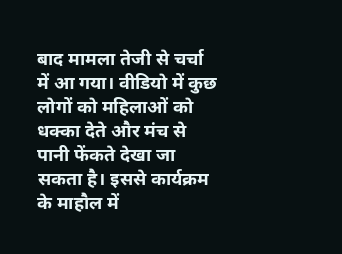बाद मामला तेजी से चर्चा में आ गया। वीडियो में कुछ लोगों को महिलाओं को धक्का देते और मंच से पानी फेंकते देखा जा सकता है। इससे कार्यक्रम के माहौल में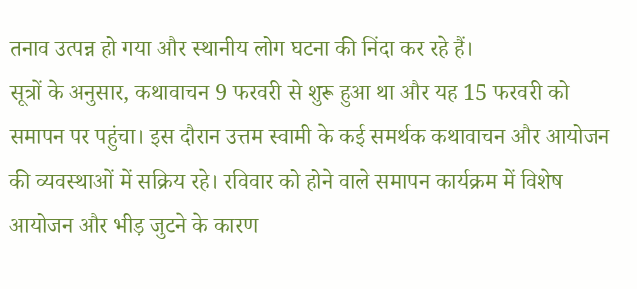तनाव उत्पन्न हो गया और स्थानीय लोग घटना की निंदा कर रहे हैं।
सूत्रों के अनुसार, कथावाचन 9 फरवरी से शुरू हुआ था और यह 15 फरवरी को समापन पर पहुंचा। इस दौरान उत्तम स्वामी के कई समर्थक कथावाचन और आयोजन की व्यवस्थाओं में सक्रिय रहे। रविवार को होने वाले समापन कार्यक्रम में विशेष आयोजन और भीड़ जुटने के कारण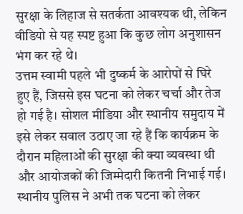सुरक्षा के लिहाज से सतर्कता आवश्यक थी, लेकिन वीडियो से यह स्पष्ट हुआ कि कुछ लोग अनुशासन भंग कर रहे थे।
उत्तम स्वामी पहले भी दुष्कर्म के आरोपों से घिरे हुए हैं, जिससे इस घटना को लेकर चर्चा और तेज हो गई है। सोशल मीडिया और स्थानीय समुदाय में इसे लेकर सवाल उठाए जा रहे हैं कि कार्यक्रम के दौरान महिलाओं की सुरक्षा की क्या व्यवस्था थी और आयोजकों की जिम्मेदारी कितनी निभाई गई।
स्थानीय पुलिस ने अभी तक घटना को लेकर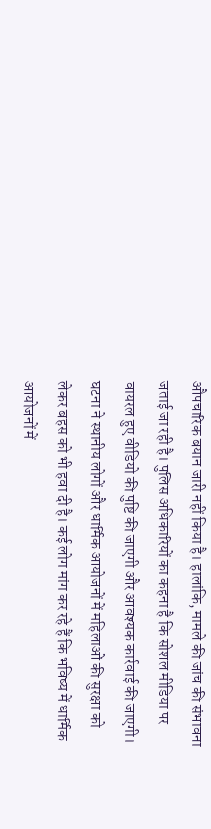औपचारिक बयान जारी नहीं किया है। हालांकि, मामले की जांच की संभावना जताई जा रही है। पुलिस अधिकारियों का कहना है कि सोशल मीडिया पर वायरल हुए वीडियो की पुष्टि की जाएगी और आवश्यक कार्रवाई की जाएगी।
घटना ने स्थानीय लोगों और धार्मिक आयोजनों में महिलाओं की सुरक्षा को लेकर बहस को भी हवा दी है। कई लोग मांग कर रहे हैं कि भविष्य में धार्मिक आयोजनों में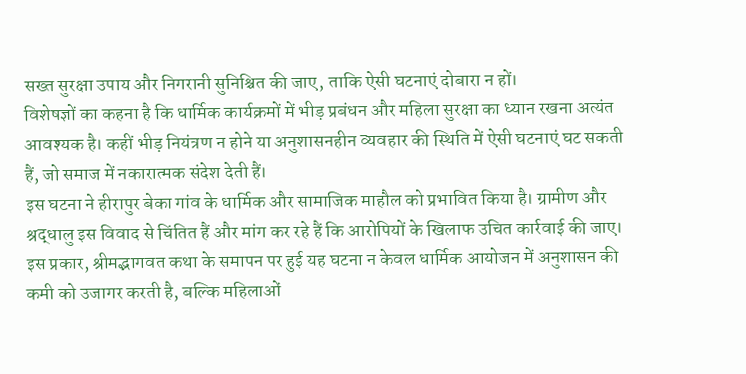सख्त सुरक्षा उपाय और निगरानी सुनिश्चित की जाए, ताकि ऐसी घटनाएं दोबारा न हों।
विशेषज्ञों का कहना है कि धार्मिक कार्यक्रमों में भीड़ प्रबंधन और महिला सुरक्षा का ध्यान रखना अत्यंत आवश्यक है। कहीं भीड़ नियंत्रण न होने या अनुशासनहीन व्यवहार की स्थिति में ऐसी घटनाएं घट सकती हैं, जो समाज में नकारात्मक संदेश देती हैं।
इस घटना ने हीरापुर बेका गांव के धार्मिक और सामाजिक माहौल को प्रभावित किया है। ग्रामीण और श्रद्धालु इस विवाद से चिंतित हैं और मांग कर रहे हैं कि आरोपियों के खिलाफ उचित कार्रवाई की जाए।
इस प्रकार, श्रीमद्भागवत कथा के समापन पर हुई यह घटना न केवल धार्मिक आयोजन में अनुशासन की कमी को उजागर करती है, बल्कि महिलाओं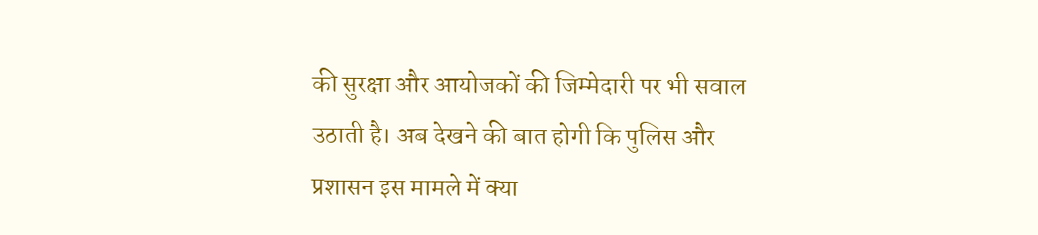की सुरक्षा और आयोजकों की जिम्मेदारी पर भी सवाल उठाती है। अब देखने की बात होगी कि पुलिस और प्रशासन इस मामले में क्या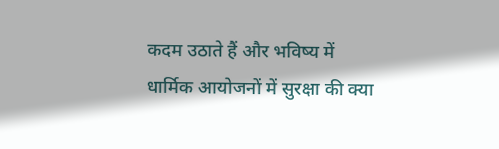कदम उठाते हैं और भविष्य में धार्मिक आयोजनों में सुरक्षा की क्या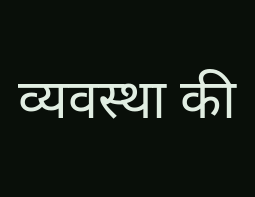व्यवस्था की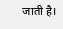जाती है।